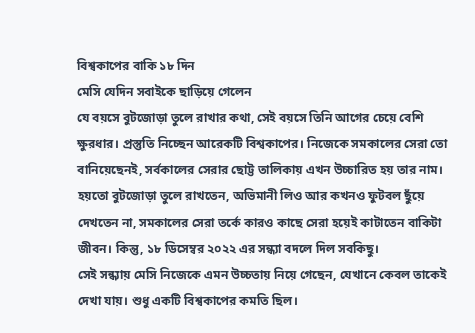বিশ্বকাপের বাকি ১৮ দিন
মেসি যেদিন সবাইকে ছাড়িয়ে গেলেন
যে বয়সে বুটজোড়া তুলে রাখার কথা, সেই বয়সে তিনি আগের চেয়ে বেশি ক্ষুরধার। প্রস্তুতি নিচ্ছেন আরেকটি বিশ্বকাপের। নিজেকে সমকালের সেরা তো বানিয়েছেনই, সর্বকালের সেরার ছোট্ট তালিকায় এখন উচ্চারিত হয় তার নাম। হয়তো বুটজোড়া তুলে রাখতেন, অভিমানী লিও আর কখনও ফুটবল ছুঁয়ে দেখতেন না, সমকালের সেরা তর্কে কারও কাছে সেরা হয়েই কাটাতেন বাকিটা জীবন। কিন্তু, ১৮ ডিসেম্বর ২০২২ এর সন্ধ্যা বদলে দিল সবকিছু।
সেই সন্ধ্যায় মেসি নিজেকে এমন উচ্চতায় নিয়ে গেছেন, যেখানে কেবল তাকেই দেখা যায়। শুধু একটি বিশ্বকাপের কমতি ছিল।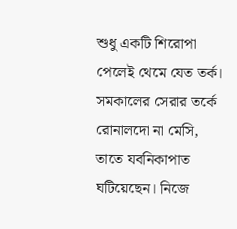শুধু একটি শিরোপা পেলেই থেমে যেত তর্ক। সমকালের সেরার তর্কে রোনালদো না মেসি, তাতে যবনিকাপাত ঘটিয়েছেন। নিজে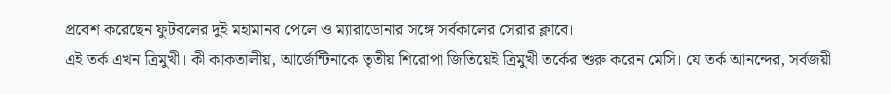প্রবেশ করেছেন ফুটবলের দুই মহামানব পেলে ও ম্যারাডোনার সঙ্গে সর্বকালের সেরার ক্লাবে।
এই তর্ক এখন ত্রিমুখী। কী কাকতালীয়, আর্জেন্টিনাকে তৃতীয় শিরোপা জিতিয়েই ত্রিমুখী তর্কের শুরু করেন মেসি। যে তর্ক আনন্দের, সর্বজয়ী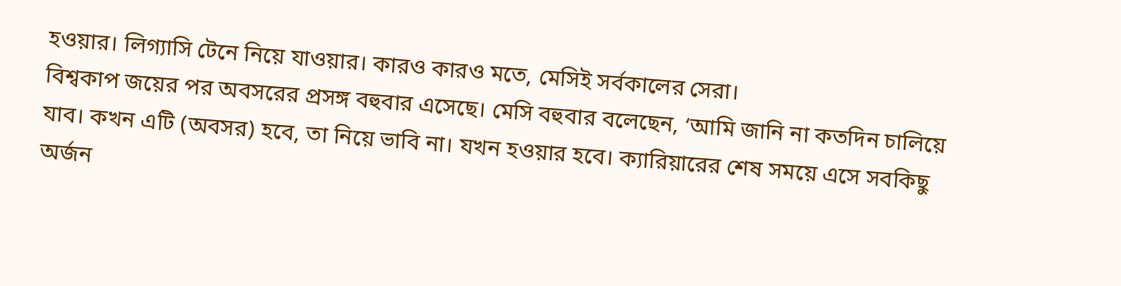হওয়ার। লিগ্যাসি টেনে নিয়ে যাওয়ার। কারও কারও মতে, মেসিই সর্বকালের সেরা।
বিশ্বকাপ জয়ের পর অবসরের প্রসঙ্গ বহুবার এসেছে। মেসি বহুবার বলেছেন, ‘আমি জানি না কতদিন চালিয়ে যাব। কখন এটি (অবসর) হবে, তা নিয়ে ভাবি না। যখন হওয়ার হবে। ক্যারিয়ারের শেষ সময়ে এসে সবকিছু অর্জন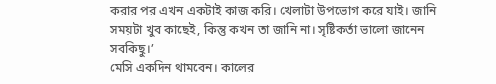করার পর এখন একটাই কাজ করি। খেলাটা উপভোগ করে যাই। জানি সময়টা খুব কাছেই, কিন্তু কখন তা জানি না। সৃষ্টিকর্তা ভালো জানেন সবকিছু।’
মেসি একদিন থামবেন। কালের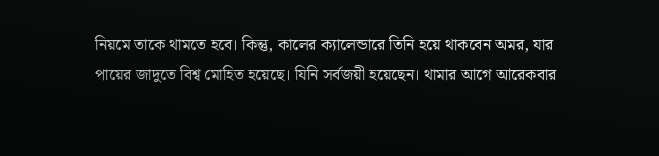নিয়মে তাকে থামতে হবে। কিন্তু, কালের ক্যালেন্ডারে তিনি হয়ে থাকবেন অমর, যার পায়ের জাদুতে বিশ্ব মোহিত হয়েছে। যিনি সর্বজয়ী হয়েছেন। থামার আগে আরেকবার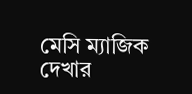মেসি ম্যাজিক দেখার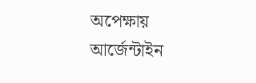অপেক্ষায় আর্জেন্টাইন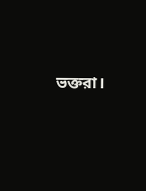ভক্তরা।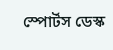স্পোর্টস ডেস্ক